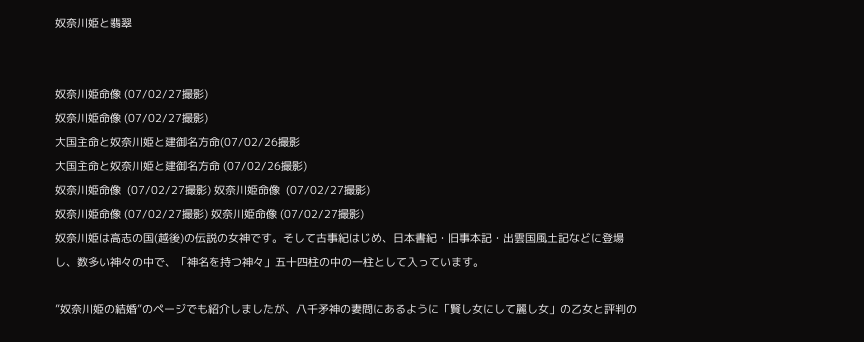奴奈川姫と翡翠


奴奈川姫命像 (07/02/27撮影)
奴奈川姫命像 (07/02/27撮影)
大国主命と奴奈川姫と建御名方命(07/02/26撮影
大国主命と奴奈川姫と建御名方命 (07/02/26撮影)
奴奈川姫命像  (07/02/27撮影) 奴奈川姫命像  (07/02/27撮影)
奴奈川姫命像 (07/02/27撮影) 奴奈川姫命像 (07/02/27撮影)
奴奈川姫は高志の国(越後)の伝説の女神です。そして古事紀はじめ、日本書紀・旧事本記・出雲国風土記などに登場し、数多い神々の中で、「神名を持つ神々」五十四柱の中の一柱として入っています。

”奴奈川姫の結婚”のページでも紹介しましたが、八千矛神の妻問にあるように「賢し女にして麗し女」の乙女と評判の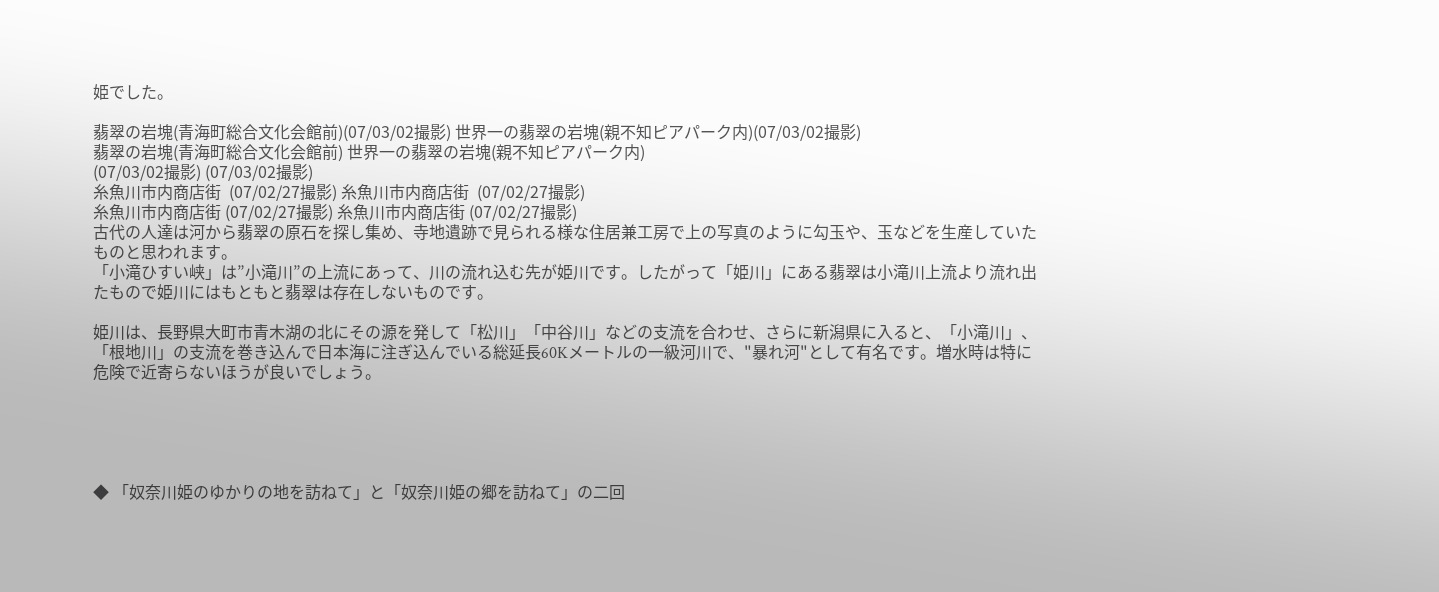姫でした。

翡翠の岩塊(青海町総合文化会館前)(07/03/02撮影) 世界一の翡翠の岩塊(親不知ピアパーク内)(07/03/02撮影)
翡翠の岩塊(青海町総合文化会館前) 世界一の翡翠の岩塊(親不知ピアパーク内)
(07/03/02撮影) (07/03/02撮影)
糸魚川市内商店街  (07/02/27撮影) 糸魚川市内商店街  (07/02/27撮影)
糸魚川市内商店街 (07/02/27撮影) 糸魚川市内商店街 (07/02/27撮影)
古代の人達は河から翡翠の原石を探し集め、寺地遺跡で見られる様な住居兼工房で上の写真のように勾玉や、玉などを生産していたものと思われます。
「小滝ひすい峡」は”小滝川”の上流にあって、川の流れ込む先が姫川です。したがって「姫川」にある翡翠は小滝川上流より流れ出たもので姫川にはもともと翡翠は存在しないものです。

姫川は、長野県大町市青木湖の北にその源を発して「松川」「中谷川」などの支流を合わせ、さらに新潟県に入ると、「小滝川」、「根地川」の支流を巻き込んで日本海に注ぎ込んでいる総延長60Kメートルの一級河川で、"暴れ河"として有名です。増水時は特に危険で近寄らないほうが良いでしょう。





◆ 「奴奈川姫のゆかりの地を訪ねて」と「奴奈川姫の郷を訪ねて」の二回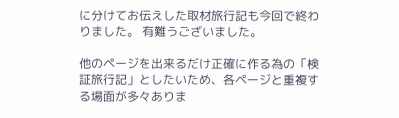に分けてお伝えした取材旅行記も今回で終わりました。 有難うございました。

他のページを出来るだけ正確に作る為の「検証旅行記」としたいため、各ページと重複する場面が多々ありま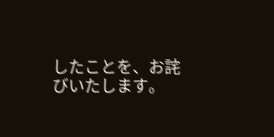したことを、お詫びいたします。